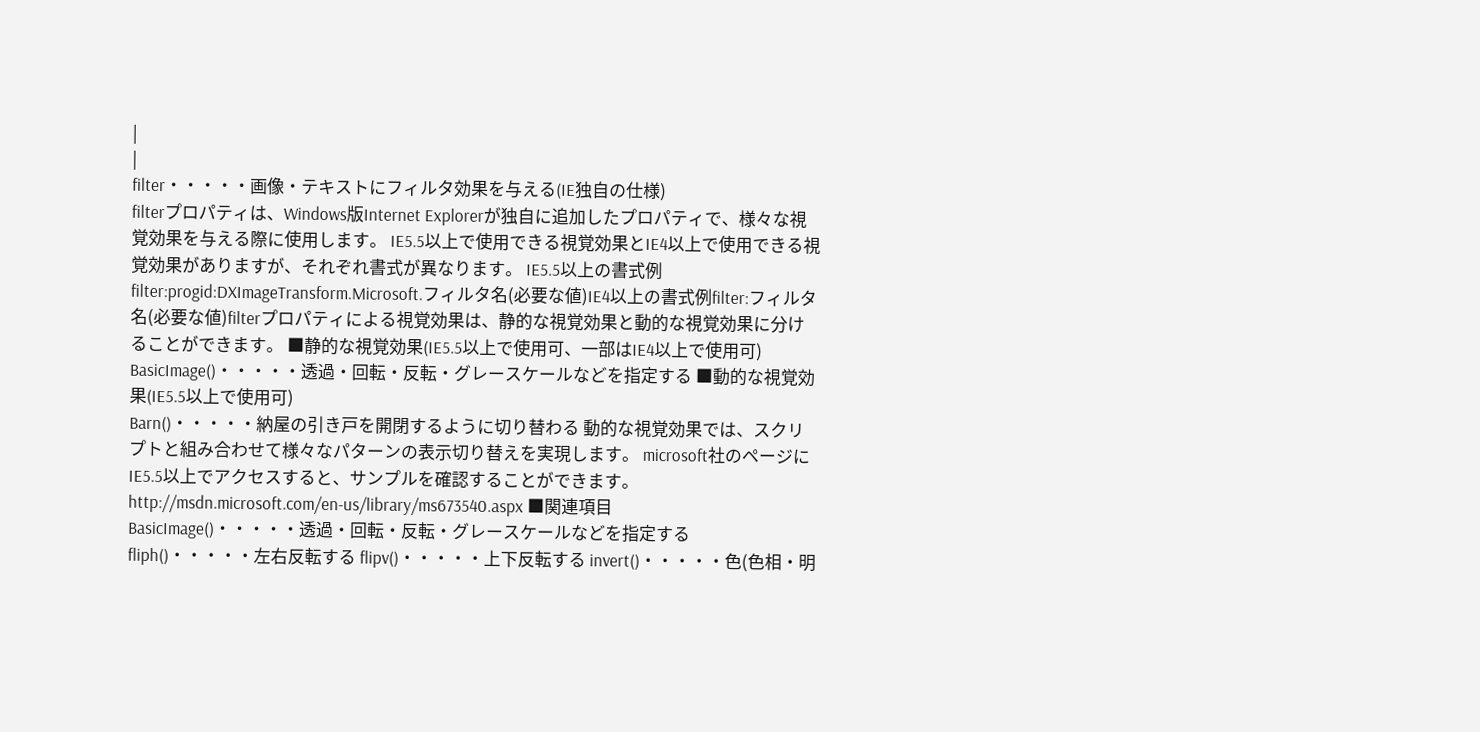|
|
filter・・・・・画像・テキストにフィルタ効果を与える(IE独自の仕様)
filterプロパティは、Windows版Internet Explorerが独自に追加したプロパティで、様々な視覚効果を与える際に使用します。 IE5.5以上で使用できる視覚効果とIE4以上で使用できる視覚効果がありますが、それぞれ書式が異なります。 IE5.5以上の書式例filter:progid:DXImageTransform.Microsoft.フィルタ名(必要な値)IE4以上の書式例filter:フィルタ名(必要な値)filterプロパティによる視覚効果は、静的な視覚効果と動的な視覚効果に分けることができます。 ■静的な視覚効果(IE5.5以上で使用可、一部はIE4以上で使用可)
BasicImage()・・・・・透過・回転・反転・グレースケールなどを指定する ■動的な視覚効果(IE5.5以上で使用可)
Barn()・・・・・納屋の引き戸を開閉するように切り替わる 動的な視覚効果では、スクリプトと組み合わせて様々なパターンの表示切り替えを実現します。 microsoft社のページにIE5.5以上でアクセスすると、サンプルを確認することができます。 http://msdn.microsoft.com/en-us/library/ms673540.aspx ■関連項目
BasicImage()・・・・・透過・回転・反転・グレースケールなどを指定する
fliph()・・・・・左右反転する flipv()・・・・・上下反転する invert()・・・・・色(色相・明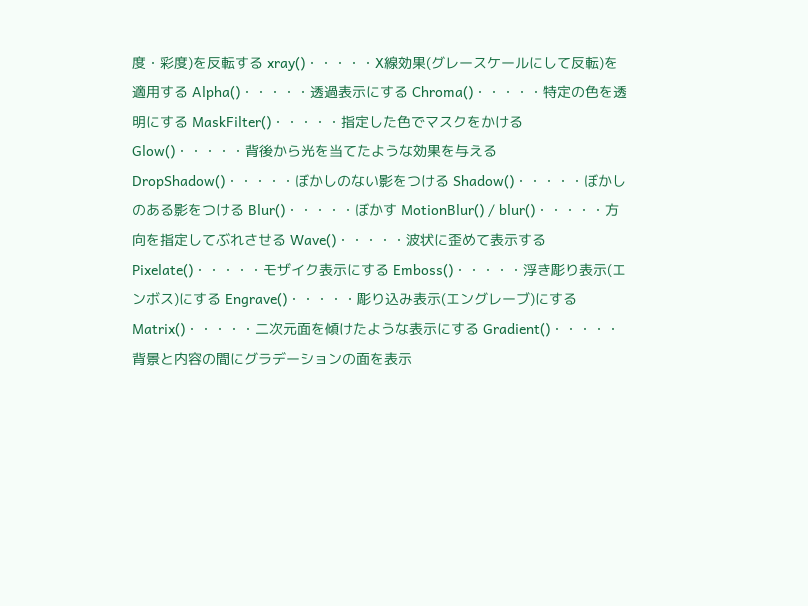度・彩度)を反転する xray()・・・・・X線効果(グレースケールにして反転)を適用する Alpha()・・・・・透過表示にする Chroma()・・・・・特定の色を透明にする MaskFilter()・・・・・指定した色でマスクをかける Glow()・・・・・背後から光を当てたような効果を与える DropShadow()・・・・・ぼかしのない影をつける Shadow()・・・・・ぼかしのある影をつける Blur()・・・・・ぼかす MotionBlur() / blur()・・・・・方向を指定してぶれさせる Wave()・・・・・波状に歪めて表示する Pixelate()・・・・・モザイク表示にする Emboss()・・・・・浮き彫り表示(エンボス)にする Engrave()・・・・・彫り込み表示(エングレーブ)にする Matrix()・・・・・二次元面を傾けたような表示にする Gradient()・・・・・背景と内容の間にグラデーションの面を表示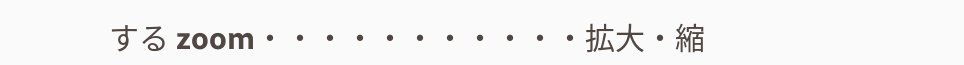する zoom・・・・・・・・・・・拡大・縮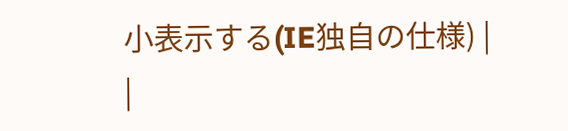小表示する(IE独自の仕様) |
|